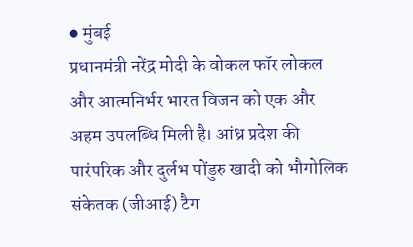● मुंबई
प्रधानमंत्री नरेंद्र मोदी के वोकल फॉर लोकल और आत्मनिर्भर भारत विजन को एक और अहम उपलब्धि मिली है। आंध्र प्रदेश की पारंपरिक और दुर्लभ पोंडुरु खादी को भौगोलिक संकेतक (जीआई) टैग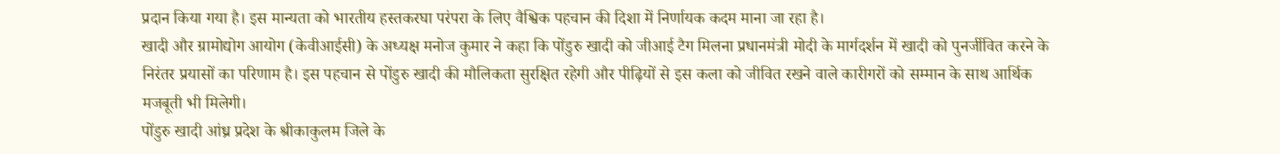प्रदान किया गया है। इस मान्यता को भारतीय हस्तकरघा परंपरा के लिए वैश्विक पहचान की दिशा में निर्णायक कदम माना जा रहा है।
खादी और ग्रामोद्योग आयोग (केवीआईसी) के अध्यक्ष मनोज कुमार ने कहा कि पोंडुरु खादी को जीआई टैग मिलना प्रधानमंत्री मोदी के मार्गदर्शन में खादी को पुनर्जीवित करने के निरंतर प्रयासों का परिणाम है। इस पहचान से पोंडुरु खादी की मौलिकता सुरक्षित रहेगी और पीढ़ियों से इस कला को जीवित रखने वाले कारीगरों को सम्मान के साथ आर्थिक मजबूती भी मिलेगी।
पोंडुरु खादी आंध्र प्रदेश के श्रीकाकुलम जिले के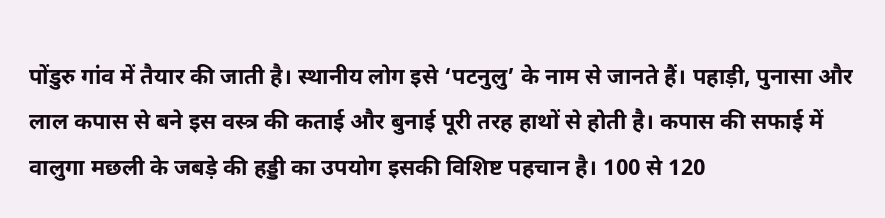पोंडुरु गांव में तैयार की जाती है। स्थानीय लोग इसे ‘पटनुलु’ के नाम से जानते हैं। पहाड़ी, पुनासा और लाल कपास से बने इस वस्त्र की कताई और बुनाई पूरी तरह हाथों से होती है। कपास की सफाई में वालुगा मछली के जबड़े की हड्डी का उपयोग इसकी विशिष्ट पहचान है। 100 से 120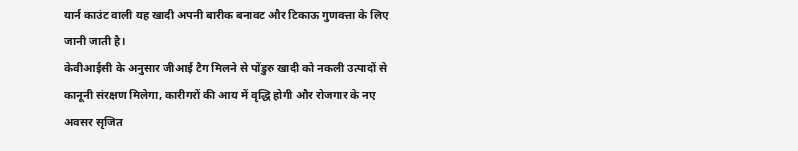यार्न काउंट वाली यह खादी अपनी बारीक बनावट और टिकाऊ गुणवत्ता के लिए जानी जाती है।
केवीआईसी के अनुसार जीआई टैग मिलने से पोंडुरु खादी को नकली उत्पादों से कानूनी संरक्षण मिलेगा, कारीगरों की आय में वृद्धि होगी और रोजगार के नए अवसर सृजित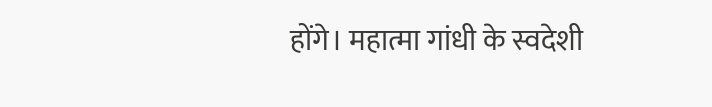होंगे। महात्मा गांधी के स्वदेशी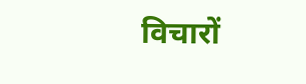विचारों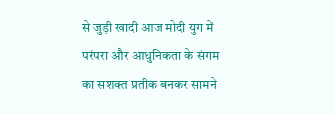से जुड़ी खादी आज मोदी युग में परंपरा और आधुनिकता के संगम का सशक्त प्रतीक बनकर सामने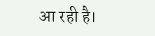आ रही है।